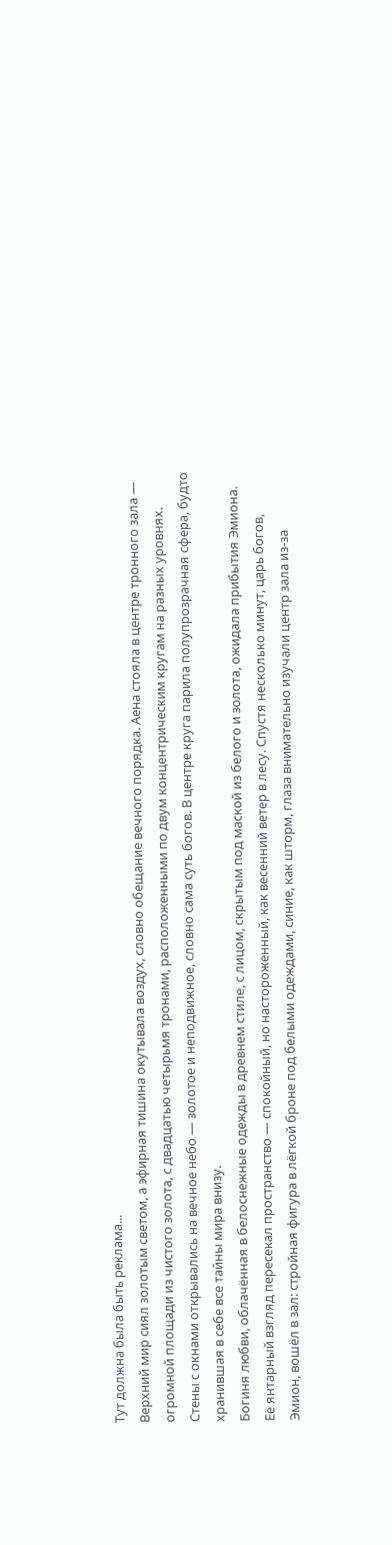Тут должна была быть реклама...
Верхний мир сиял золотым светом, а эфирная тишина окутывала воздух, словно обещание вечного порядка. Аена стояла в центре тронного зала — огромной площади из чистого золота, с двадцатью четырьмя тронами, расположенными по двум концентрическим кругам на разных уровнях. Стены с окнами открывались на вечное небо — золотое и неподвижное, словно сама суть богов. В центре круга парила полупрозрачная сфера, будто хранившая в себе все тайны мира внизу.
Богиня любви, облачённая в белоснежные одежды в древнем стиле, с лицом, скрытым под маской из белого и золота, ожидала прибытия Эмиона. Её янтарный взгляд пересекал пространство — спокойный, но настороженный, как весенний ветер в лесу. Спустя несколько минут, царь богов, Эмион, вошёл в зал: стройная фигура в лёгкой броне под белыми одеждами, синие, как шторм, глаза внимательно изучали центр зала из-за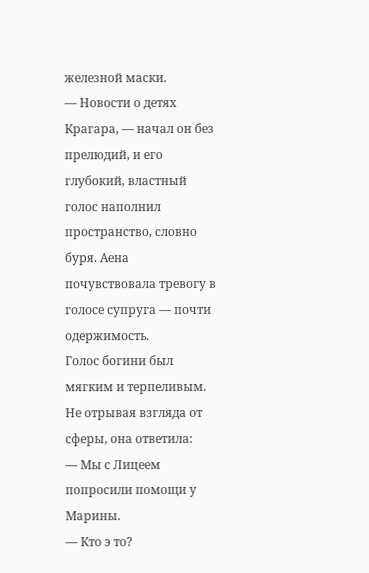железной маски.
— Новости о детях Крагара, — начал он без прелюдий, и его глубокий, властный голос наполнил пространство, словно буря. Аена почувствовала тревогу в голосе супруга — почти одержимость.
Голос богини был мягким и терпеливым. Не отрывая взгляда от сферы, она ответила:
— Мы с Лицеем попросили помощи у Марины.
— Кто э то?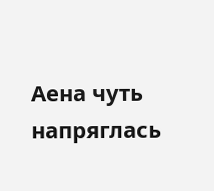Аена чуть напряглась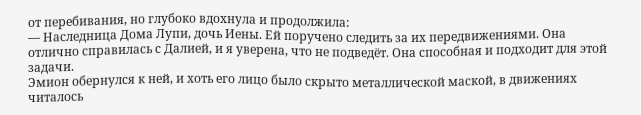от перебивания, но глубоко вдохнула и продолжила:
— Наследница Дома Лупи, дочь Иены. Ей поручено следить за их передвижениями. Она отлично справилась с Далией, и я уверена, что не подведёт. Она способная и подходит для этой задачи.
Эмион обернулся к ней, и хоть его лицо было скрыто металлической маской, в движениях читалось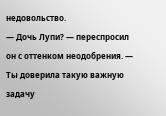недовольство.
— Дочь Лупи? — переспросил он с оттенком неодобрения. — Ты доверила такую важную задачу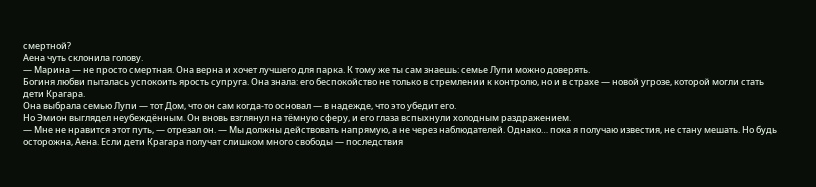смертной?
Аена чуть склонила голову.
— Марина — не просто смертная. Она верна и хочет лучшего для парка. К тому же ты сам знаешь: семье Лупи можно доверять.
Богиня любви пыталась успокоить ярость супруга. Она знала: его беспокойство не только в стремлении к контролю, но и в страхе — новой угрозе, которой могли стать дети Крагара.
Она выбрала семью Лупи — тот Дом, что он сам когда-то основал — в надежде, что это убедит его.
Но Эмион выглядел неубеждённым. Он вновь взглянул на тёмную сферу, и его глаза вспыхнули холодным раздражением.
— Мне не нравится этот путь, — отрезал он. — Мы должны действовать напрямую, а не через наблюдателей. Однако… пока я получаю известия, не стану мешать. Но будь осторожна, Аена. Если дети Крагара получат слишком много свободы — последствия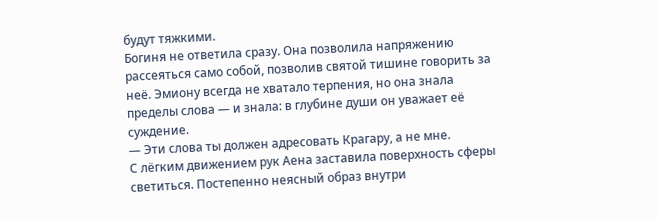будут тяжкими.
Богиня не ответила сразу. Она позволила напряжению рассеяться само собой, позволив святой тишине говорить за неё. Эмиону всегда не хватало терпения, но она знала пределы слова — и знала: в глубине души он уважает её суждение.
— Эти слова ты должен адресовать Крагару, а не мне.
С лёгким движением рук Аена заставила поверхность сферы светиться. Постепенно неясный образ внутри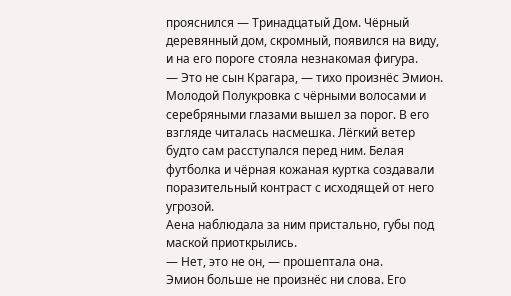прояснился — Тринадцатый Дом. Чёрный деревянный дом, скромный, появился на виду, и на его пороге стояла незнакомая фигура.
— Это не сын Крагара, — тихо произнёс Эмион.
Молодой Полукровка с чёрными волосами и серебряными глазами вышел за порог. В его взгляде читалась насмешка. Лёгкий ветер будто сам расступался перед ним. Белая футболка и чёрная кожаная куртка создавали поразительный контраст с исходящей от него угрозой.
Аена наблюдала за ним пристально, губы под маской приоткрылись.
— Нет, это не он, — прошептала она.
Эмион больше не произнёс ни слова. Его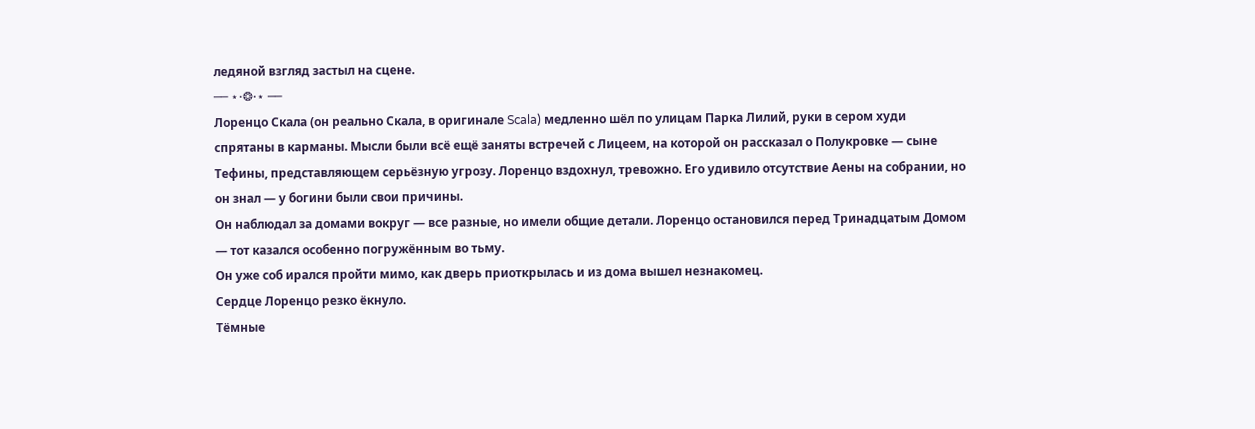ледяной взгляд застыл на сцене.
── ⋆⋅❂⋅⋆ ──
Лоренцо Скала (он реально Скала, в оригинале Scala) медленно шёл по улицам Парка Лилий, руки в сером худи спрятаны в карманы. Мысли были всё ещё заняты встречей с Лицеем, на которой он рассказал о Полукровке — сыне Тефины, представляющем серьёзную угрозу. Лоренцо вздохнул, тревожно. Его удивило отсутствие Аены на собрании, но он знал — у богини были свои причины.
Он наблюдал за домами вокруг — все разные, но имели общие детали. Лоренцо остановился перед Тринадцатым Домом — тот казался особенно погружённым во тьму.
Он уже соб ирался пройти мимо, как дверь приоткрылась и из дома вышел незнакомец.
Сердце Лоренцо резко ёкнуло.
Тёмные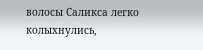волосы Саликса легко колыхнулись,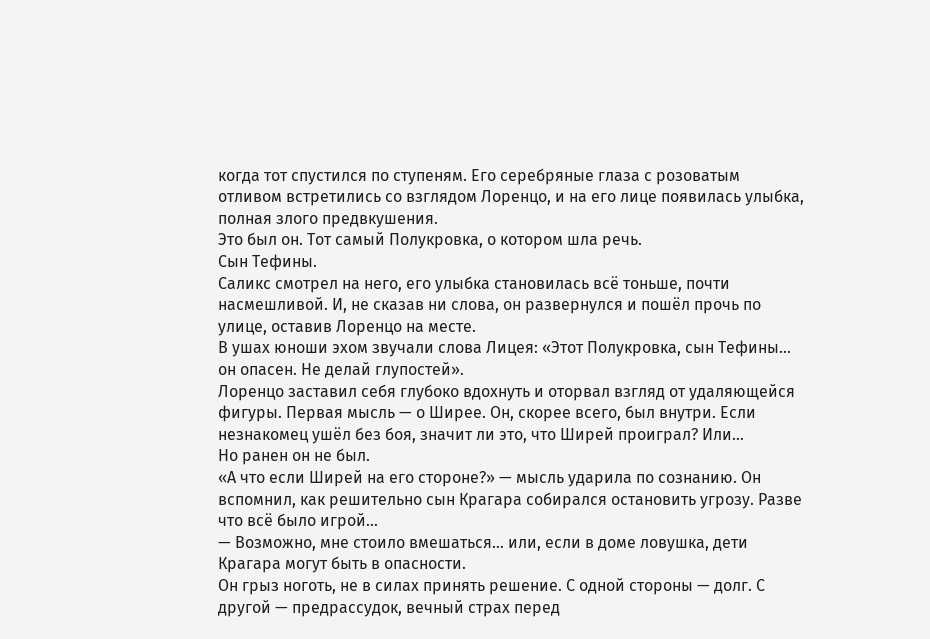когда тот спустился по ступеням. Его серебряные глаза с розоватым отливом встретились со взглядом Лоренцо, и на его лице появилась улыбка, полная злого предвкушения.
Это был он. Тот самый Полукровка, о котором шла речь.
Сын Тефины.
Саликс смотрел на него, его улыбка становилась всё тоньше, почти насмешливой. И, не сказав ни слова, он развернулся и пошёл прочь по улице, оставив Лоренцо на месте.
В ушах юноши эхом звучали слова Лицея: «Этот Полукровка, сын Тефины… он опасен. Не делай глупостей».
Лоренцо заставил себя глубоко вдохнуть и оторвал взгляд от удаляющейся фигуры. Первая мысль — о Ширее. Он, скорее всего, был внутри. Если незнакомец ушёл без боя, значит ли это, что Ширей проиграл? Или…
Но ранен он не был.
«А что если Ширей на его стороне?» — мысль ударила по сознанию. Он вспомнил, как решительно сын Крагара собирался остановить угрозу. Разве что всё было игрой…
— Возможно, мне стоило вмешаться… или, если в доме ловушка, дети Крагара могут быть в опасности.
Он грыз ноготь, не в силах принять решение. С одной стороны — долг. С другой — предрассудок, вечный страх перед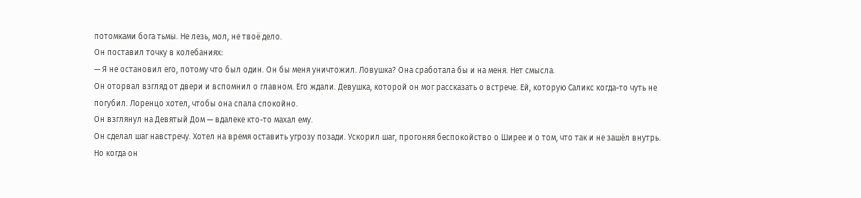потомками бога тьмы. Не лезь, мол, не твоё дело.
Он поставил точку в колебаниях:
— Я не остановил его, потому что был один. Он бы меня уничтожил. Ловушка? Она сработала бы и на меня. Нет смысла.
Он оторвал взгляд от двери и вспомнил о главном. Его ждали. Девушка, которой он мог рассказать о встрече. Ей, которую Саликс когда-то чуть не погубил. Лоренцо хотел, чтобы она спала спокойно.
Он взглянул на Девятый Дом — вдалеке кто-то махал ему.
Он сделал шаг навстречу. Хотел на время оставить угрозу позади. Ускорил шаг, прогоняя беспокойство о Ширее и о том, что так и не зашёл внутрь.
Но когда он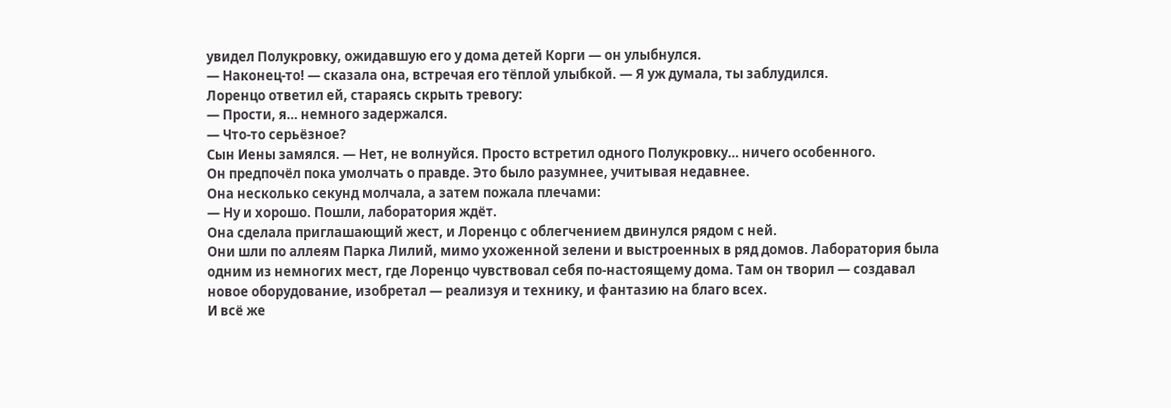увидел Полукровку, ожидавшую его у дома детей Корги — он улыбнулся.
— Наконец-то! — сказала она, встречая его тёплой улыбкой. — Я уж думала, ты заблудился.
Лоренцо ответил ей, стараясь скрыть тревогу:
— Прости, я… немного задержался.
— Что-то серьёзное?
Сын Иены замялся. — Нет, не волнуйся. Просто встретил одного Полукровку… ничего особенного.
Он предпочёл пока умолчать о правде. Это было разумнее, учитывая недавнее.
Она несколько секунд молчала, а затем пожала плечами:
— Ну и хорошо. Пошли, лаборатория ждёт.
Она сделала приглашающий жест, и Лоренцо с облегчением двинулся рядом с ней.
Они шли по аллеям Парка Лилий, мимо ухоженной зелени и выстроенных в ряд домов. Лаборатория была одним из немногих мест, где Лоренцо чувствовал себя по-настоящему дома. Там он творил — создавал новое оборудование, изобретал — реализуя и технику, и фантазию на благо всех.
И всё же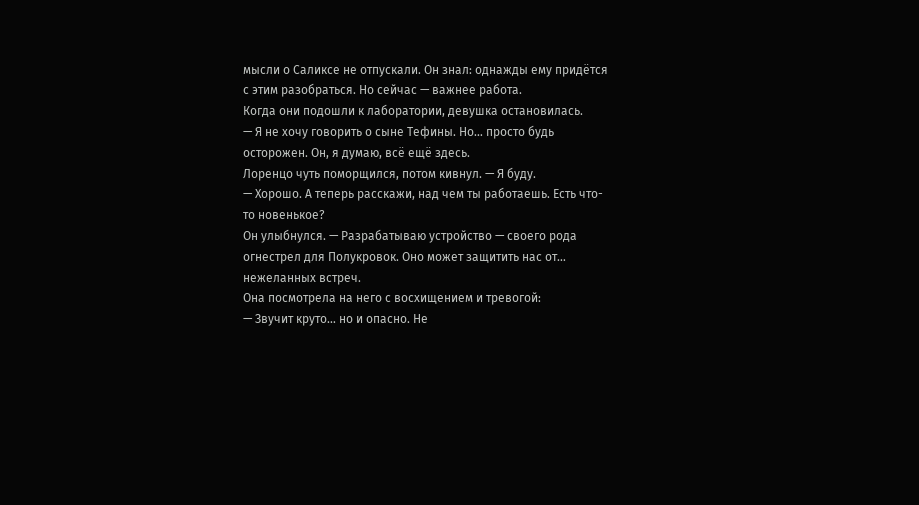мысли о Саликсе не отпускали. Он знал: однажды ему придётся с этим разобраться. Но сейчас — важнее работа.
Когда они подошли к лаборатории, девушка остановилась.
— Я не хочу говорить о сыне Тефины. Но… просто будь осторожен. Он, я думаю, всё ещё здесь.
Лоренцо чуть поморщился, потом кивнул. — Я буду.
— Хорошо. А теперь расскажи, над чем ты работаешь. Есть что-то новенькое?
Он улыбнулся. — Разрабатываю устройство — своего рода огнестрел для Полукровок. Оно может защитить нас от… нежеланных встреч.
Она посмотрела на него с восхищением и тревогой:
— Звучит круто… но и опасно. Не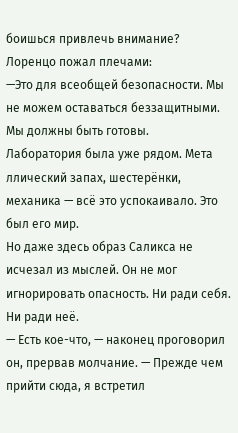боишься привлечь внимание?
Лоренцо пожал плечами:
—Это для всеобщей безопасности. Мы не можем оставаться беззащитными. Мы должны быть готовы.
Лаборатория была уже рядом. Мета ллический запах, шестерёнки, механика — всё это успокаивало. Это был его мир.
Но даже здесь образ Саликса не исчезал из мыслей. Он не мог игнорировать опасность. Ни ради себя. Ни ради неё.
— Есть кое-что, — наконец проговорил он, прервав молчание. — Прежде чем прийти сюда, я встретил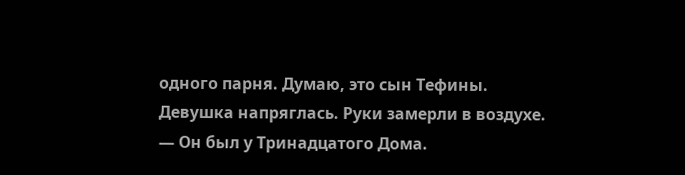одного парня. Думаю, это сын Тефины.
Девушка напряглась. Руки замерли в воздухе.
— Он был у Тринадцатого Дома.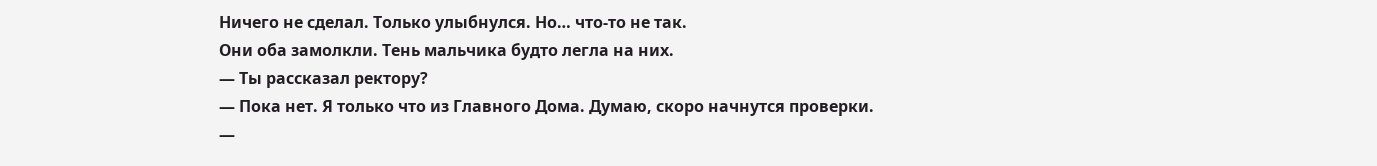Ничего не сделал. Только улыбнулся. Но… что-то не так.
Они оба замолкли. Тень мальчика будто легла на них.
— Ты рассказал ректору?
— Пока нет. Я только что из Главного Дома. Думаю, скоро начнутся проверки.
—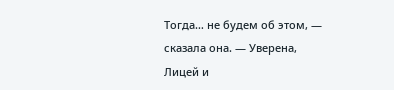Тогда… не будем об этом, — сказала она. — Уверена, Лицей и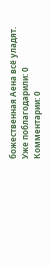божественная Аена всё уладят.
Уже поблагодарили: 0
Комментарии: 0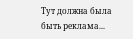Тут должна была быть реклама...